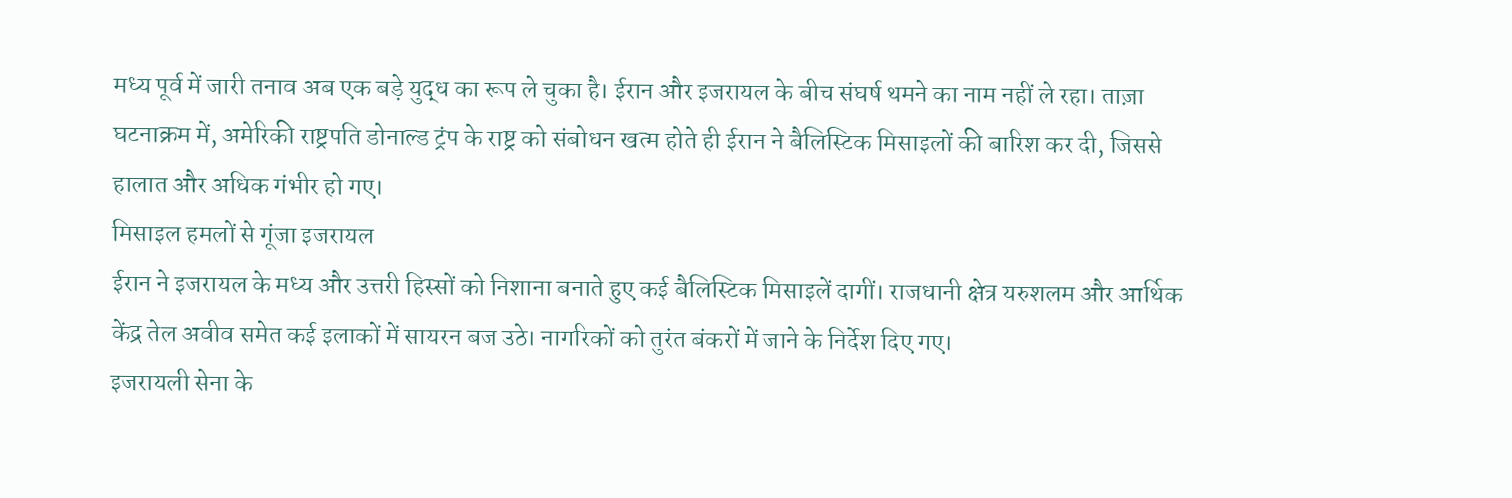मध्य पूर्व में जारी तनाव अब एक बड़े युद्ध का रूप ले चुका है। ईरान और इजरायल के बीच संघर्ष थमने का नाम नहीं ले रहा। ताज़ा घटनाक्रम में, अमेरिकी राष्ट्रपति डोनाल्ड ट्रंप के राष्ट्र को संबोधन खत्म होते ही ईरान ने बैलिस्टिक मिसाइलों की बारिश कर दी, जिससे हालात और अधिक गंभीर हो गए।
मिसाइल हमलों से गूंजा इजरायल
ईरान ने इजरायल के मध्य और उत्तरी हिस्सों को निशाना बनाते हुए कई बैलिस्टिक मिसाइलें दागीं। राजधानी क्षेत्र यरुशलम और आर्थिक केंद्र तेल अवीव समेत कई इलाकों में सायरन बज उठे। नागरिकों को तुरंत बंकरों में जाने के निर्देश दिए गए।
इजरायली सेना के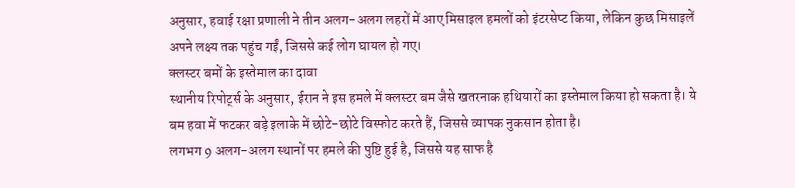अनुसार, हवाई रक्षा प्रणाली ने तीन अलग-अलग लहरों में आए मिसाइल हमलों को इंटरसेप्ट किया, लेकिन कुछ मिसाइलें अपने लक्ष्य तक पहुंच गईं, जिससे कई लोग घायल हो गए।
क्लस्टर बमों के इस्तेमाल का दावा
स्थानीय रिपोर्ट्स के अनुसार, ईरान ने इस हमले में क्लस्टर बम जैसे खतरनाक हथियारों का इस्तेमाल किया हो सकता है। ये बम हवा में फटकर बड़े इलाके में छोटे-छोटे विस्फोट करते हैं, जिससे व्यापक नुकसान होता है।
लगभग 9 अलग-अलग स्थानों पर हमले की पुष्टि हुई है, जिससे यह साफ है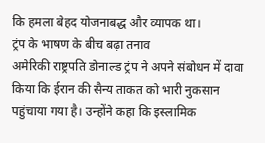कि हमला बेहद योजनाबद्ध और व्यापक था।
ट्रंप के भाषण के बीच बढ़ा तनाव
अमेरिकी राष्ट्रपति डोनाल्ड ट्रंप ने अपने संबोधन में दावा किया कि ईरान की सैन्य ताकत को भारी नुकसान पहुंचाया गया है। उन्होंने कहा कि इस्लामिक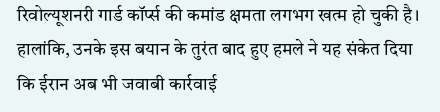रिवोल्यूशनरी गार्ड कॉर्प्स की कमांड क्षमता लगभग खत्म हो चुकी है।
हालांकि, उनके इस बयान के तुरंत बाद हुए हमले ने यह संकेत दिया कि ईरान अब भी जवाबी कार्रवाई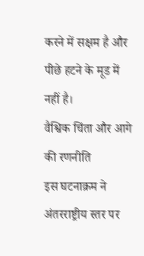करने में सक्षम है और पीछे हटने के मूड में नहीं है।
वैश्विक चिंता और आगे की रणनीति
इस घटनाक्रम ने अंतरराष्ट्रीय स्तर पर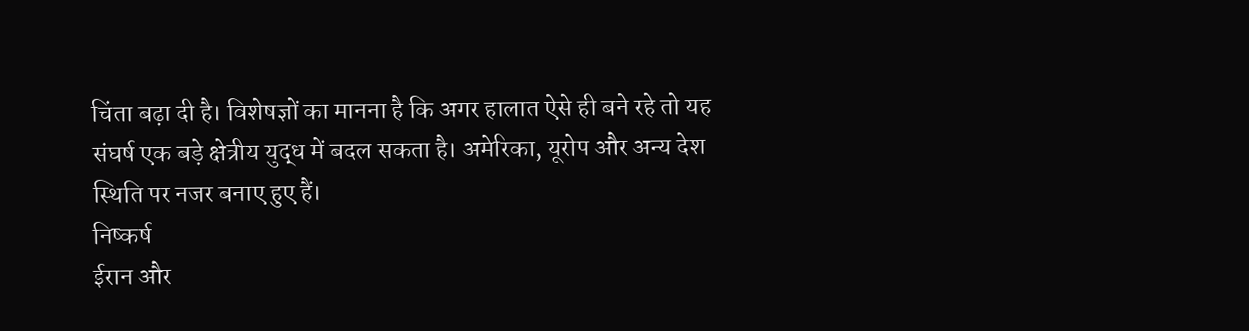चिंता बढ़ा दी है। विशेषज्ञों का मानना है कि अगर हालात ऐसे ही बने रहे तो यह संघर्ष एक बड़े क्षेत्रीय युद्ध में बदल सकता है। अमेरिका, यूरोप और अन्य देश स्थिति पर नजर बनाए हुए हैं।
निष्कर्ष
ईरान और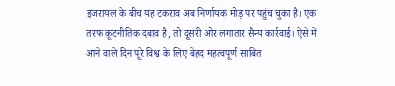इजरायल के बीच यह टकराव अब निर्णायक मोड़ पर पहुंच चुका है। एक तरफ कूटनीतिक दबाव है, तो दूसरी ओर लगातार सैन्य कार्रवाई। ऐसे में आने वाले दिन पूरे विश्व के लिए बेहद महत्वपूर्ण साबित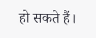हो सकते हैं।